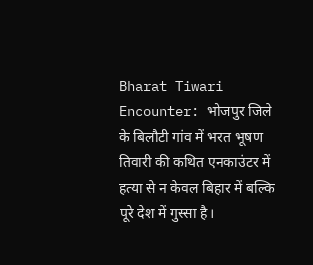Bharat Tiwari Encounter: भोजपुर जिले के बिलौटी गांव में भरत भूषण तिवारी की कथित एनकाउंटर में हत्या से न केवल बिहार में बल्कि पूरे देश में गुस्सा है।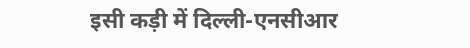इसी कड़ी में दिल्ली-एनसीआर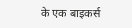के एक बाइकर्स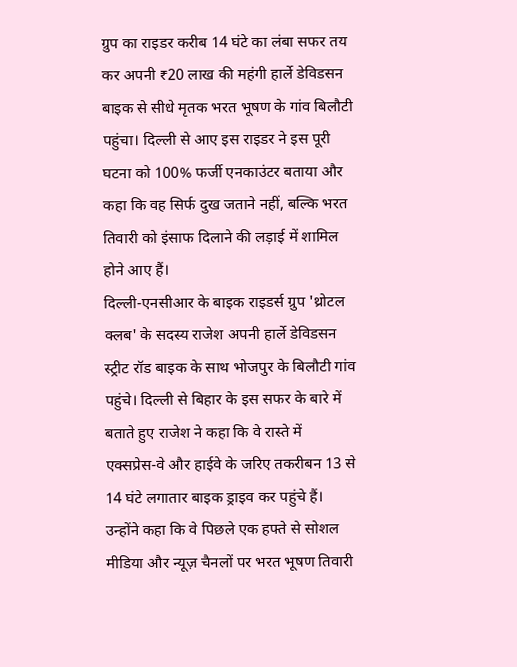ग्रुप का राइडर करीब 14 घंटे का लंबा सफर तय कर अपनी ₹20 लाख की महंगी हार्ले डेविडसन बाइक से सीधे मृतक भरत भूषण के गांव बिलौटी पहुंचा। दिल्ली से आए इस राइडर ने इस पूरी घटना को 100% फर्जी एनकाउंटर बताया और कहा कि वह सिर्फ दुख जताने नहीं, बल्कि भरत तिवारी को इंसाफ दिलाने की लड़ाई में शामिल होने आए हैं।
दिल्ली-एनसीआर के बाइक राइडर्स ग्रुप 'थ्रोटल क्लब' के सदस्य राजेश अपनी हार्ले डेविडसन स्ट्रीट रॉड बाइक के साथ भोजपुर के बिलौटी गांव पहुंचे। दिल्ली से बिहार के इस सफर के बारे में बताते हुए राजेश ने कहा कि वे रास्ते में एक्सप्रेस-वे और हाईवे के जरिए तकरीबन 13 से 14 घंटे लगातार बाइक ड्राइव कर पहुंचे हैं। उन्होंने कहा कि वे पिछले एक हफ्ते से सोशल मीडिया और न्यूज़ चैनलों पर भरत भूषण तिवारी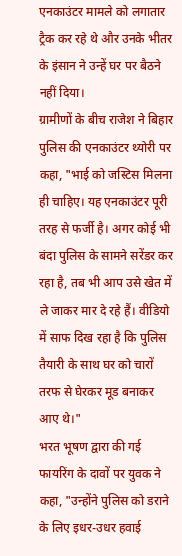एनकाउंटर मामले को लगातार ट्रैक कर रहे थे और उनके भीतर के इंसान ने उन्हें घर पर बैठने नहीं दिया।
ग्रामीणों के बीच राजेश ने बिहार पुलिस की एनकाउंटर थ्योरी पर कहा, "भाई को जस्टिस मिलना ही चाहिए। यह एनकाउंटर पूरी तरह से फर्जी है। अगर कोई भी बंदा पुलिस के सामने सरेंडर कर रहा है, तब भी आप उसे खेत में ले जाकर मार दे रहे हैं। वीडियो में साफ दिख रहा है कि पुलिस तैयारी के साथ घर को चारों तरफ से घेरकर मूड बनाकर आए थे।"
भरत भूषण द्वारा की गई फायरिंग के दावों पर युवक ने कहा, "उन्होंने पुलिस को डराने के लिए इधर-उधर हवाई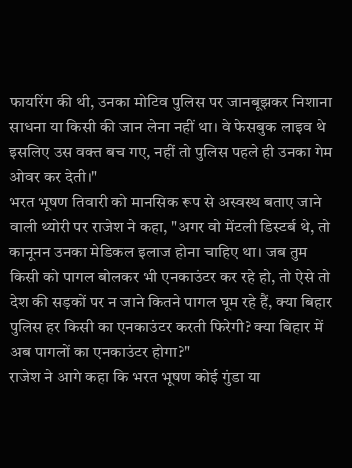फायरिंग की थी, उनका मोटिव पुलिस पर जानबूझकर निशाना साधना या किसी की जान लेना नहीं था। वे फेसबुक लाइव थे इसलिए उस वक्त बच गए, नहीं तो पुलिस पहले ही उनका गेम ओवर कर देती।"
भरत भूषण तिवारी को मानसिक रूप से अस्वस्थ बताए जाने वाली थ्योरी पर राजेश ने कहा, "अगर वो मेंटली डिस्टर्ब थे, तो कानूनन उनका मेडिकल इलाज होना चाहिए था। जब तुम किसी को पागल बोलकर भी एनकाउंटर कर रहे हो, तो ऐसे तो देश की सड़कों पर न जाने कितने पागल घूम रहे हैं, क्या बिहार पुलिस हर किसी का एनकाउंटर करती फिरेगी? क्या बिहार में अब पागलों का एनकाउंटर होगा?"
राजेश ने आगे कहा कि भरत भूषण कोई गुंडा या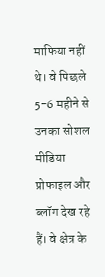माफिया नहीं थे। वे पिछले 5-6 महीने से उनका सोशल मीडिया प्रोफाइल और ब्लॉग देख रहे हैं। वे क्षेत्र के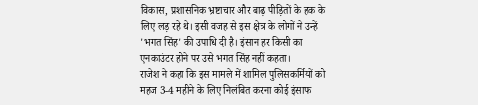विकास, प्रशासनिक भ्रष्टाचार और बाढ़ पीड़ितों के हक के लिए लड़ रहे थे। इसी वजह से इस क्षेत्र के लोगों ने उन्हें 'भगत सिंह' की उपाधि दी है। इंसान हर किसी का एनकाउंटर होने पर उसे भगत सिंह नहीं कहता।
राजेश ने कहा कि इस मामले में शामिल पुलिसकर्मियों को महज 3-4 महीने के लिए निलंबित करना कोई इंसाफ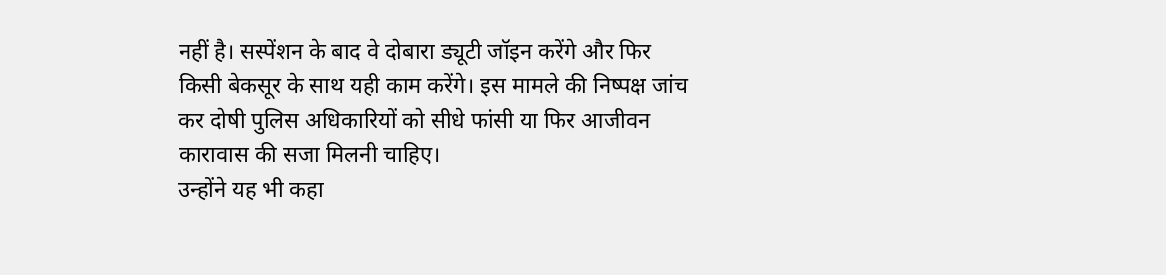नहीं है। सस्पेंशन के बाद वे दोबारा ड्यूटी जॉइन करेंगे और फिर किसी बेकसूर के साथ यही काम करेंगे। इस मामले की निष्पक्ष जांच कर दोषी पुलिस अधिकारियों को सीधे फांसी या फिर आजीवन कारावास की सजा मिलनी चाहिए।
उन्होंने यह भी कहा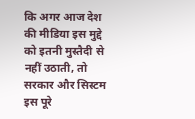कि अगर आज देश की मीडिया इस मुद्दे को इतनी मुस्तैदी से नहीं उठाती, तो सरकार और सिस्टम इस पूरे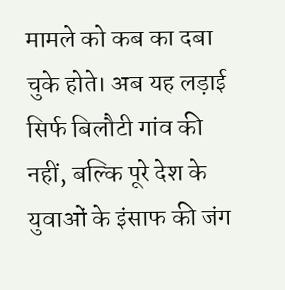मामले को कब का दबा चुके होते। अब यह लड़ाई सिर्फ बिलौटी गांव की नहीं, बल्कि पूरे देश के युवाओं के इंसाफ की जंग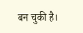बन चुकी है।